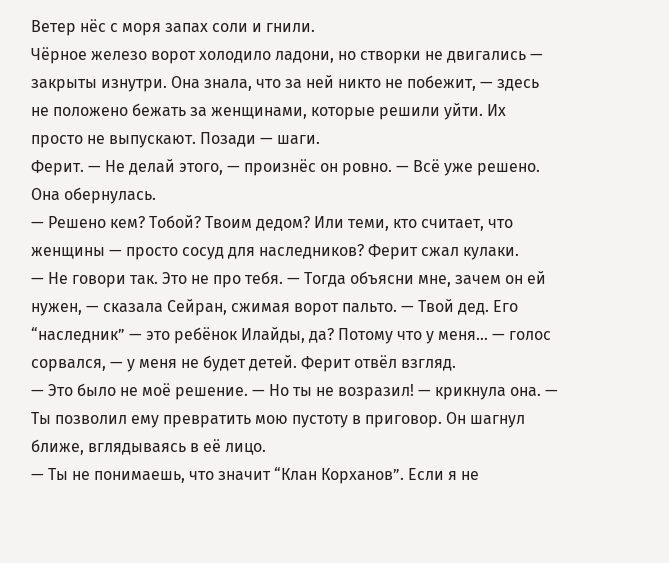Ветер нёс с моря запах соли и гнили.
Чёрное железо ворот холодило ладони, но створки не двигались — закрыты изнутри. Она знала, что за ней никто не побежит, — здесь не положено бежать за женщинами, которые решили уйти. Их просто не выпускают. Позади — шаги.
Ферит. — Не делай этого, — произнёс он ровно. — Всё уже решено. Она обернулась.
— Решено кем? Тобой? Твоим дедом? Или теми, кто считает, что женщины — просто сосуд для наследников? Ферит сжал кулаки.
— Не говори так. Это не про тебя. — Тогда объясни мне, зачем он ей нужен, — сказала Сейран, сжимая ворот пальто. — Твой дед. Его “наследник” — это ребёнок Илайды, да? Потому что у меня… — голос сорвался, — у меня не будет детей. Ферит отвёл взгляд.
— Это было не моё решение. — Но ты не возразил! — крикнула она. — Ты позволил ему превратить мою пустоту в приговор. Он шагнул ближе, вглядываясь в её лицо.
— Ты не понимаешь, что значит “Клан Корханов”. Если я не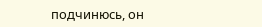подчинюсь, он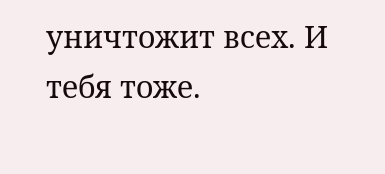уничтожит всех. И тебя тоже.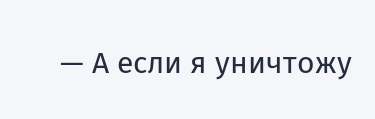— А если я уничтожу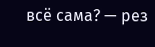всё сама? — рез